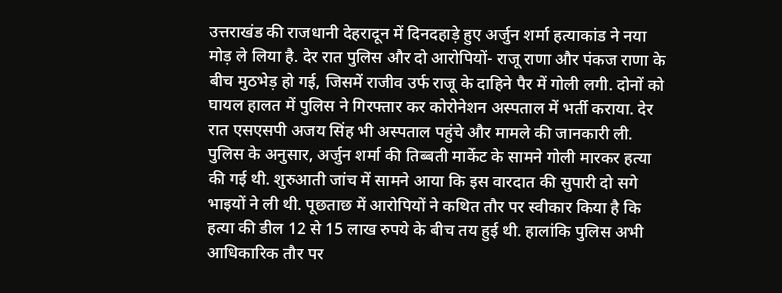उत्तराखंड की राजधानी देहरादून में दिनदहाड़े हुए अर्जुन शर्मा हत्याकांड ने नया मोड़ ले लिया है. देर रात पुलिस और दो आरोपियों- राजू राणा और पंकज राणा के बीच मुठभेड़ हो गई, जिसमें राजीव उर्फ राजू के दाहिने पैर में गोली लगी. दोनों को घायल हालत में पुलिस ने गिरफ्तार कर कोरोनेशन अस्पताल में भर्ती कराया. देर रात एसएसपी अजय सिंह भी अस्पताल पहुंचे और मामले की जानकारी ली.
पुलिस के अनुसार, अर्जुन शर्मा की तिब्बती मार्केट के सामने गोली मारकर हत्या की गई थी. शुरुआती जांच में सामने आया कि इस वारदात की सुपारी दो सगे भाइयों ने ली थी. पूछताछ में आरोपियों ने कथित तौर पर स्वीकार किया है कि हत्या की डील 12 से 15 लाख रुपये के बीच तय हुई थी. हालांकि पुलिस अभी आधिकारिक तौर पर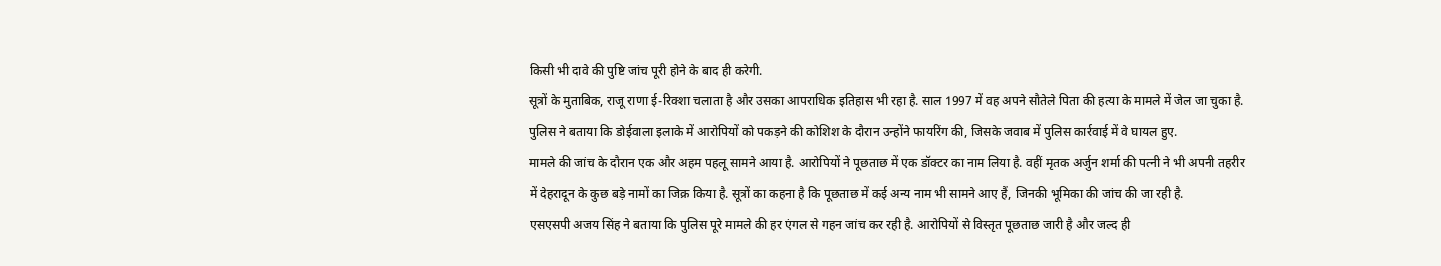किसी भी दावे की पुष्टि जांच पूरी होने के बाद ही करेगी.
सूत्रों के मुताबिक, राजू राणा ई-रिक्शा चलाता है और उसका आपराधिक इतिहास भी रहा है. साल 1997 में वह अपने सौतेले पिता की हत्या के मामले में जेल जा चुका है. पुलिस ने बताया कि डोईवाला इलाके में आरोपियों को पकड़ने की कोशिश के दौरान उन्होंने फायरिंग की, जिसके जवाब में पुलिस कार्रवाई में वे घायल हुए.
मामले की जांच के दौरान एक और अहम पहलू सामने आया है. आरोपियों ने पूछताछ में एक डॉक्टर का नाम लिया है. वहीं मृतक अर्जुन शर्मा की पत्नी ने भी अपनी तहरीर में देहरादून के कुछ बड़े नामों का जिक्र किया है. सूत्रों का कहना है कि पूछताछ में कई अन्य नाम भी सामने आए हैं, जिनकी भूमिका की जांच की जा रही है.
एसएसपी अजय सिंह ने बताया कि पुलिस पूरे मामले की हर एंगल से गहन जांच कर रही है. आरोपियों से विस्तृत पूछताछ जारी है और जल्द ही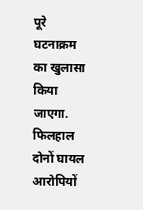पूरे घटनाक्रम का खुलासा किया जाएगा. फिलहाल दोनों घायल आरोपियों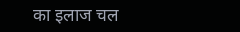का इलाज चल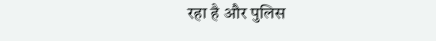रहा है और पुलिस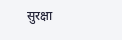सुरक्षा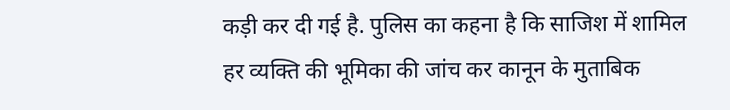कड़ी कर दी गई है. पुलिस का कहना है कि साजिश में शामिल हर व्यक्ति की भूमिका की जांच कर कानून के मुताबिक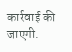कार्रवाई की जाएगी.